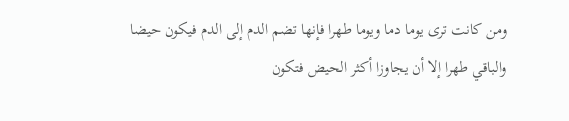ومن كانت ترى يوما دما ويوما طهرا فإنها تضم الدم إلى الدم فيكون حيضا والباقي طهرا إلا أن يجاوزا أكثر الحيض فتكون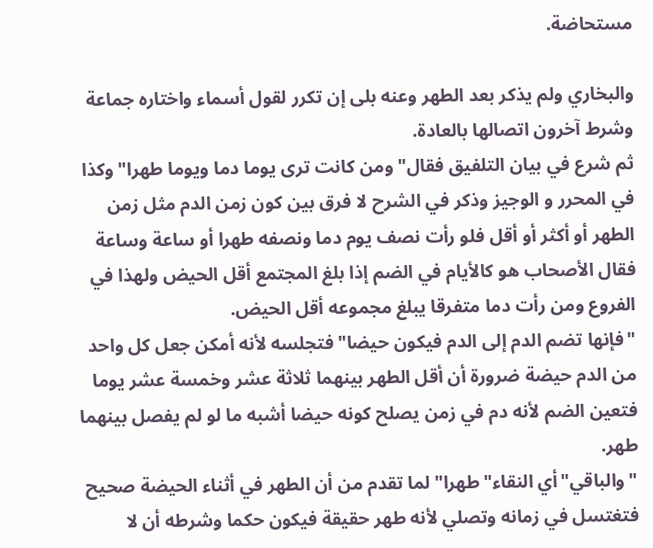مستحاضة.

والبخاري ولم يذكر بعد الطهر وعنه بلى إن تكرر لقول أسماء واختاره جماعة وشرط آخرون اتصالها بالعادة.
ثم شرع في بيان التلفيق فقال"ومن كانت ترى يوما دما ويوما طهرا"وكذا في المحرر و الوجيز وذكر في الشرح لا فرق بين كون زمن الدم مثل زمن الطهر أو أكثر أو أقل فلو رأت نصف يوم دما ونصفه طهرا أو ساعة وساعة فقال الأصحاب هو كالأيام في الضم إذا بلغ المجتمع أقل الحيض ولهذا في الفروع ومن رأت دما متفرقا يبلغ مجموعه أقل الحيض.
"فإنها تضم الدم إلى الدم فيكون حيضا"فتجلسه لأنه أمكن جعل كل واحد من الدم حيضة ضرورة أن أقل الطهر بينهما ثلاثة عشر وخمسة عشر يوما فتعين الضم لأنه دم في زمن يصلح كونه حيضا أشبه ما لو لم يفصل بينهما طهر.
"والباقي"أي النقاء"طهرا"لما تقدم من أن الطهر في أثناء الحيضة صحيح فتغتسل في زمانه وتصلي لأنه طهر حقيقة فيكون حكما وشرطه أن لا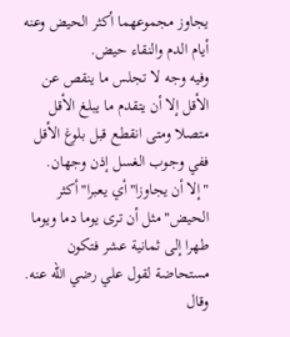يجاوز مجموعهما أكثر الحيض وعنه أيام الدم والنقاء حيض.
وفيه وجه لا تجلس ما ينقص عن الأقل إلا أن يتقدم ما يبلغ الأقل متصلا ومتى انقطع قبل بلوغ الأقل ففي وجوب الغسل إذن وجهان.
"إلا أن يجاوزا"أي يعبرا"أكثر الحيض"مثل أن ترى يوما دما ويوما طهرا إلى ثمانية عشر فتكون مستحاضة لقول علي رضي الله عنه.
وقال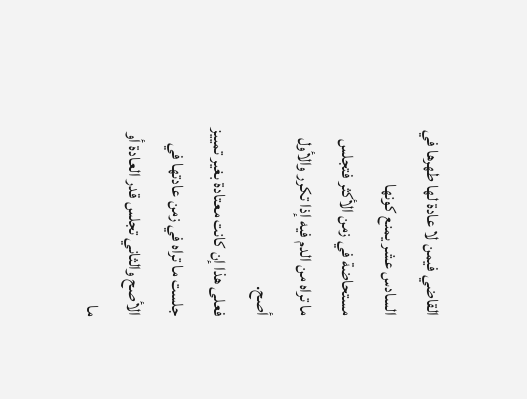القاضي فيمن لا عادة لها طهرها في السادس عشر يمنع كونها مستحاضة في زمن الأكثر فتجلس ما تراه من الدم فيه إذا تكرر والأول أصح.
فعلى هذا إن كانت معتادة بغير تمييز جلست ما تراه في زمن عادتها في الأصح والثاني تجلس قدر العادة أو ما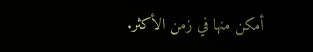أمكن منها في زمن الأكثر.